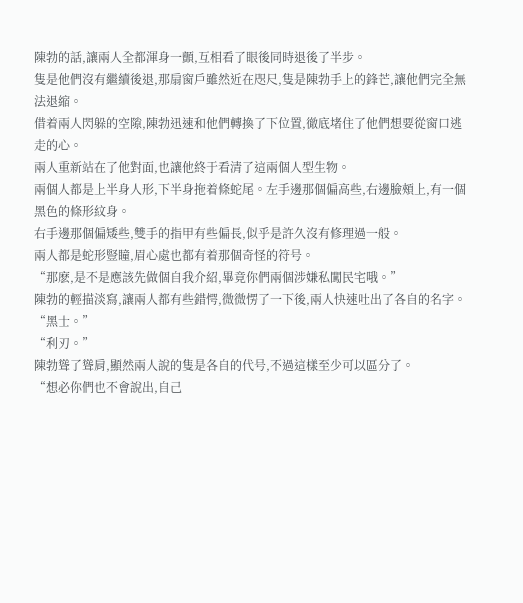陳勃的話,讓兩人全都渾身一顫,互相看了眼後同時退後了半步。
隻是他們沒有繼續後退,那扇窗戶雖然近在咫尺,隻是陳勃手上的鋒芒,讓他們完全無法退縮。
借着兩人閃躲的空隙,陳勃迅速和他們轉換了下位置,徹底堵住了他們想要從窗口逃走的心。
兩人重新站在了他對面,也讓他終于看清了這兩個人型生物。
兩個人都是上半身人形,下半身拖着條蛇尾。左手邊那個偏高些,右邊臉頰上,有一個黑色的條形紋身。
右手邊那個偏矮些,雙手的指甲有些偏長,似乎是許久沒有修理過一般。
兩人都是蛇形豎瞳,眉心處也都有着那個奇怪的符号。
“那麽,是不是應該先做個自我介紹,畢竟你們兩個涉嫌私闖民宅哦。”
陳勃的輕描淡寫,讓兩人都有些錯愕,微微愣了一下後,兩人快速吐出了各自的名字。
“黑士。”
“利刃。”
陳勃聳了聳肩,顯然兩人說的隻是各自的代号,不過這樣至少可以區分了。
“想必你們也不會說出,自己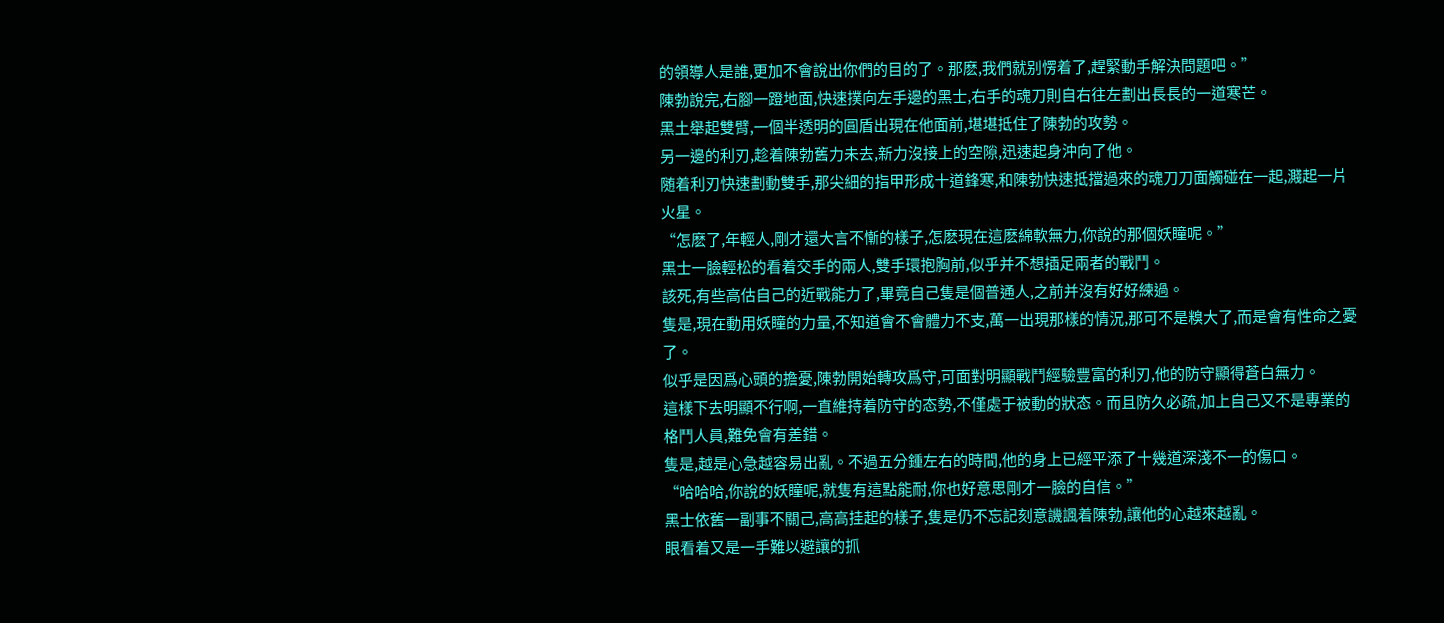的領導人是誰,更加不會說出你們的目的了。那麽,我們就别愣着了,趕緊動手解決問題吧。”
陳勃說完,右腳一蹬地面,快速撲向左手邊的黑士,右手的魂刀則自右往左劃出長長的一道寒芒。
黑土舉起雙臂,一個半透明的圓盾出現在他面前,堪堪抵住了陳勃的攻勢。
另一邊的利刃,趁着陳勃舊力未去,新力沒接上的空隙,迅速起身沖向了他。
随着利刃快速劃動雙手,那尖細的指甲形成十道鋒寒,和陳勃快速抵擋過來的魂刀刀面觸碰在一起,濺起一片火星。
“怎麽了,年輕人,剛才還大言不慚的樣子,怎麽現在這麽綿軟無力,你說的那個妖瞳呢。”
黑士一臉輕松的看着交手的兩人,雙手環抱胸前,似乎并不想插足兩者的戰鬥。
該死,有些高估自己的近戰能力了,畢竟自己隻是個普通人,之前并沒有好好練過。
隻是,現在動用妖瞳的力量,不知道會不會體力不支,萬一出現那樣的情況,那可不是糗大了,而是會有性命之憂了。
似乎是因爲心頭的擔憂,陳勃開始轉攻爲守,可面對明顯戰鬥經驗豐富的利刃,他的防守顯得蒼白無力。
這樣下去明顯不行啊,一直維持着防守的态勢,不僅處于被動的狀态。而且防久必疏,加上自己又不是專業的格鬥人員,難免會有差錯。
隻是,越是心急越容易出亂。不過五分鍾左右的時間,他的身上已經平添了十幾道深淺不一的傷口。
“哈哈哈,你說的妖瞳呢,就隻有這點能耐,你也好意思剛才一臉的自信。”
黑士依舊一副事不關己,高高挂起的樣子,隻是仍不忘記刻意譏諷着陳勃,讓他的心越來越亂。
眼看着又是一手難以避讓的抓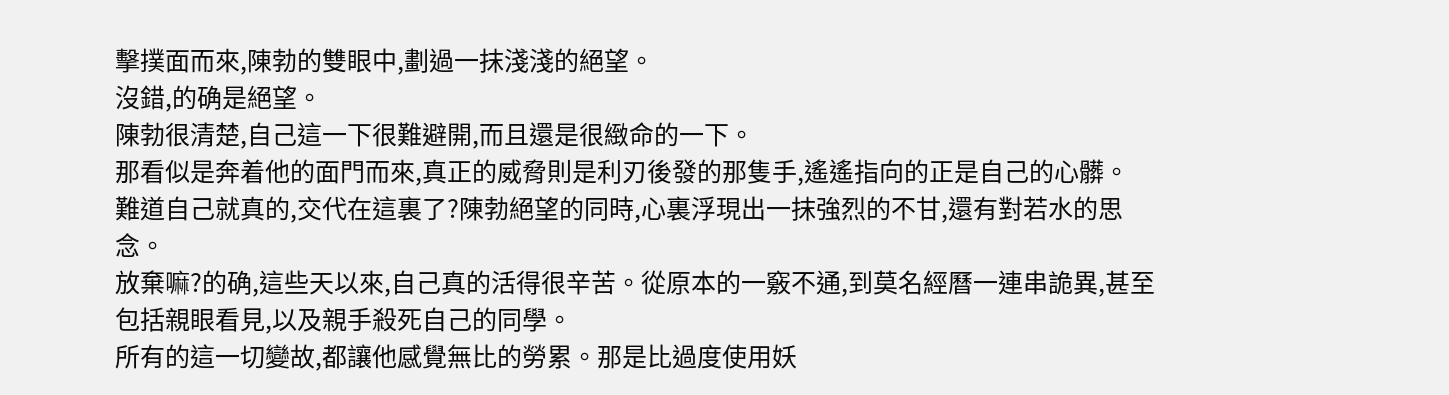擊撲面而來,陳勃的雙眼中,劃過一抹淺淺的絕望。
沒錯,的确是絕望。
陳勃很清楚,自己這一下很難避開,而且還是很緻命的一下。
那看似是奔着他的面門而來,真正的威脅則是利刃後發的那隻手,遙遙指向的正是自己的心髒。
難道自己就真的,交代在這裏了?陳勃絕望的同時,心裏浮現出一抹強烈的不甘,還有對若水的思念。
放棄嘛?的确,這些天以來,自己真的活得很辛苦。從原本的一竅不通,到莫名經曆一連串詭異,甚至包括親眼看見,以及親手殺死自己的同學。
所有的這一切變故,都讓他感覺無比的勞累。那是比過度使用妖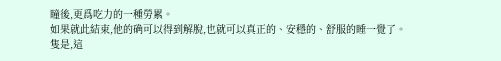瞳後,更爲吃力的一種勞累。
如果就此結束,他的确可以得到解脫,也就可以真正的、安穩的、舒服的睡一覺了。
隻是,這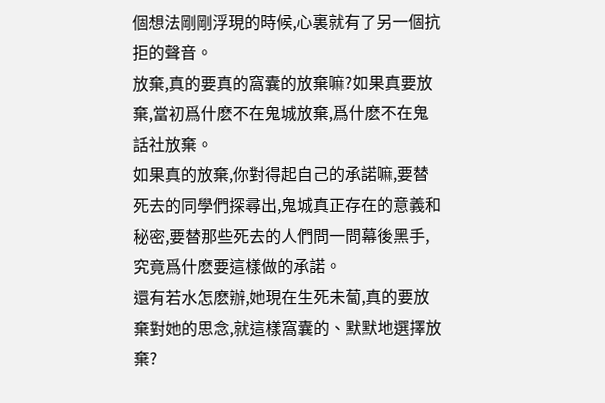個想法剛剛浮現的時候,心裏就有了另一個抗拒的聲音。
放棄,真的要真的窩囊的放棄嘛?如果真要放棄,當初爲什麽不在鬼城放棄,爲什麽不在鬼話社放棄。
如果真的放棄,你對得起自己的承諾嘛,要替死去的同學們探尋出,鬼城真正存在的意義和秘密,要替那些死去的人們問一問幕後黑手,究竟爲什麽要這樣做的承諾。
還有若水怎麽辦,她現在生死未蔔,真的要放棄對她的思念,就這樣窩囊的、默默地選擇放棄?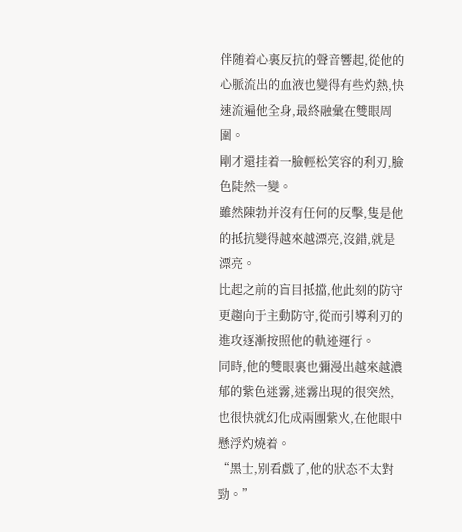伴随着心裏反抗的聲音響起,從他的心脈流出的血液也變得有些灼熱,快速流遍他全身,最終融彙在雙眼周圍。
剛才還挂着一臉輕松笑容的利刃,臉色陡然一變。
雖然陳勃并沒有任何的反擊,隻是他的抵抗變得越來越漂亮,沒錯,就是漂亮。
比起之前的盲目抵擋,他此刻的防守更趨向于主動防守,從而引導利刃的進攻逐漸按照他的軌迹運行。
同時,他的雙眼裏也彌漫出越來越濃郁的紫色迷霧,迷霧出現的很突然,也很快就幻化成兩團紫火,在他眼中懸浮灼燒着。
“黑士,别看戲了,他的狀态不太對勁。”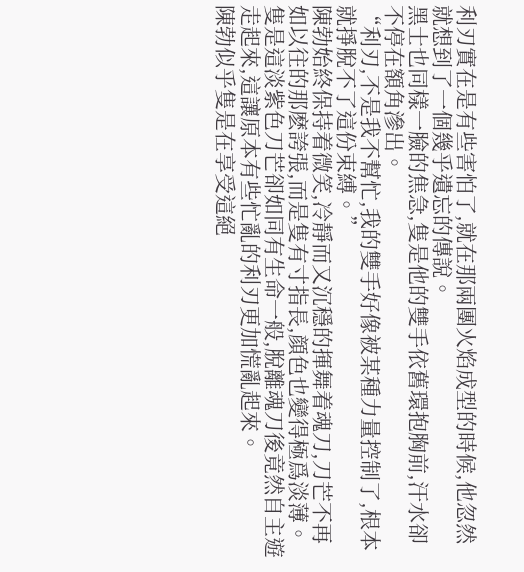利刃實在是有些害怕了,就在那兩團火焰成型的時候,他忽然就想到了一個幾乎遺忘的傳說。
黑士也同樣一臉的焦急,隻是他的雙手依舊環抱胸前,汗水卻不停在額角滲出。
“利刃,不是我不幫忙,我的雙手好像被某種力量控制了,根本就掙脫不了這份束縛。”
陳勃始終保持着微笑,冷靜而又沉穩的揮舞着魂刀,刀芒不再如以往的那麽誇張,而是隻有寸指長,顔色也變得極爲淡薄。
隻是這淡紫色刀芒卻如同有生命一般,脫離魂刀後竟然自主遊走起來,這讓原本有些忙亂的利刃更加慌亂起來。
陳勃似乎隻是在享受這絕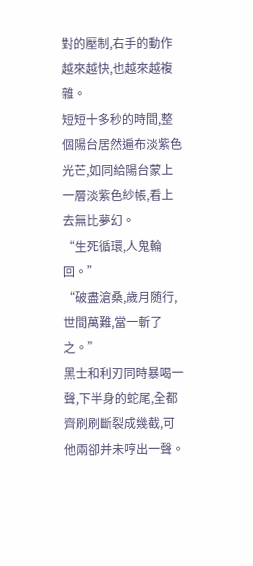對的壓制,右手的動作越來越快,也越來越複雜。
短短十多秒的時間,整個陽台居然遍布淡紫色光芒,如同給陽台蒙上一層淡紫色紗帳,看上去無比夢幻。
“生死循環,人鬼輪回。”
“破盡滄桑,歲月随行,世間萬難,當一斬了之。”
黑士和利刃同時暴喝一聲,下半身的蛇尾,全都齊刷刷斷裂成幾截,可他兩卻并未哼出一聲。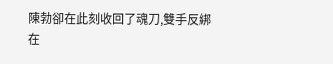陳勃卻在此刻收回了魂刀,雙手反綁在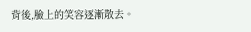背後,臉上的笑容逐漸散去。